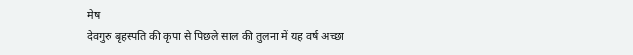मेष
देवगुरु बृहस्पति की कृपा से पिछले साल की तुलना में यह वर्ष अच्छा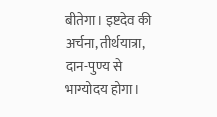बीतेगा। इष्टदेव की अर्चना, तीर्थयात्रा, दान-पुण्य से भाग्योदय होगा।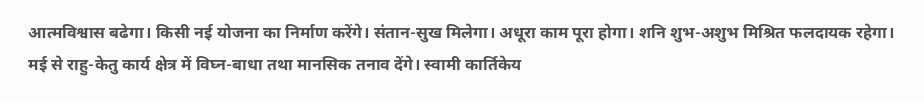आत्मविश्वास बढेगा। किसी नई योजना का निर्माण करेंगे। संतान-सुख मिलेगा। अधूरा काम पूरा होगा। शनि शुभ-अशुभ मिश्रित फलदायक रहेगा। मई से राहु-केतु कार्य क्षेत्र में विघ्न-बाधा तथा मानसिक तनाव देंगे। स्वामी कार्तिकेय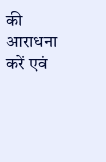की आराधना करें एवं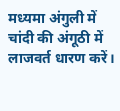मध्यमा अंगुली में चांदी की अंगूठी में लाजवर्त धारण करें।